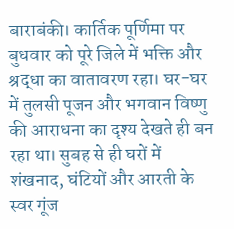बाराबंकी। कार्तिक पूर्णिमा पर बुधवार को पूरे जिले में भक्ति और श्रद्धा का वातावरण रहा। घर-घर में तुलसी पूजन और भगवान विष्णु की आराधना का दृश्य देखते ही बन रहा था। सुबह से ही घरों में शंखनाद, घंटियों और आरती के स्वर गूंज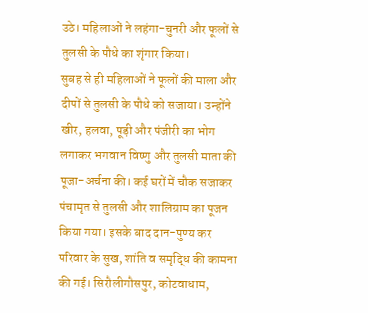उठे। महिलाओं ने लहंगा-चुनरी और फूलों से तुलसी के पौधे का शृंगार किया।
सुबह से ही महिलाओं ने फूलों की माला और दीपों से तुलसी के पौधे को सजाया। उन्होंने खीर, हलवा, पूड़ी और पंजीरी का भोग लगाकर भगवान विष्णु और तुलसी माता की पूजा-अर्चना की। कई घरों में चौक सजाकर पंचामृत से तुलसी और शालिग्राम का पूजन किया गया। इसके बाद दान-पुण्य कर परिवार के सुख, शांति व समृद्धि की कामना की गई। सिरौलीगौसपुर, कोटवाधाम,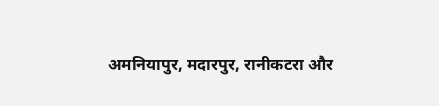अमनियापुर, मदारपुर, रानीकटरा और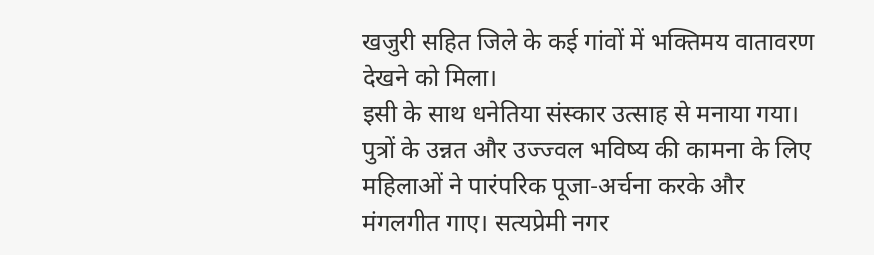खजुरी सहित जिले के कई गांवों में भक्तिमय वातावरण देखने को मिला।
इसी के साथ धनेतिया संस्कार उत्साह से मनाया गया। पुत्रों के उन्नत और उज्ज्वल भविष्य की कामना के लिए महिलाओं ने पारंपरिक पूजा-अर्चना करके और मंगलगीत गाए। सत्यप्रेमी नगर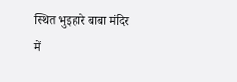स्थित भुइहारे बाबा मंदिर में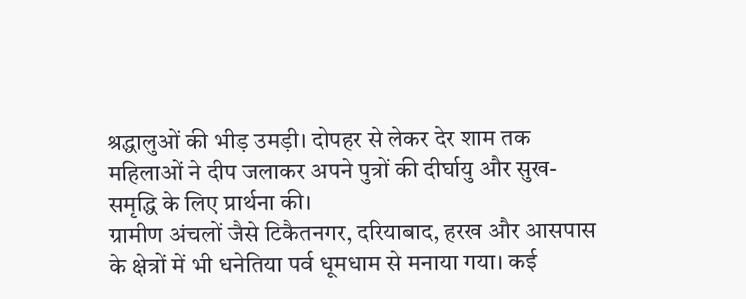श्रद्धालुओं की भीड़ उमड़ी। दोपहर से लेकर देर शाम तक महिलाओं ने दीप जलाकर अपने पुत्रों की दीर्घायु और सुख-समृद्धि के लिए प्रार्थना की।
ग्रामीण अंचलों जैसे टिकैतनगर, दरियाबाद, हरख और आसपास के क्षेत्रों में भी धनेतिया पर्व धूमधाम से मनाया गया। कई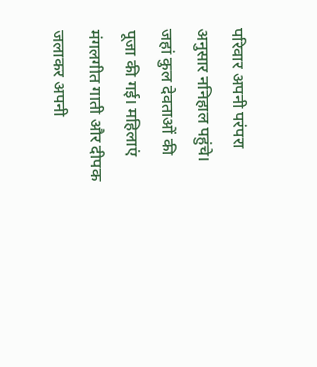परिवार अपनी परंपरा अनुसार ननिहाल पहुंचे। जहां कुल देवताओं की पूजा की गई। महिलाएं मंगलगीत गाती और दीपक जलाकर अपनी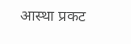आस्था प्रकट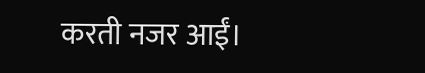करती नजर आईं।